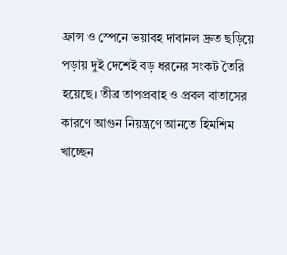ফ্রান্স ও স্পেনে ভয়াবহ দাবানল দ্রুত ছড়িয়ে পড়ায় দুই দেশেই বড় ধরনের সংকট তৈরি হয়েছে। তীব্র তাপপ্রবাহ ও প্রবল বাতাসের কারণে আগুন নিয়ন্ত্রণে আনতে হিমশিম খাচ্ছেন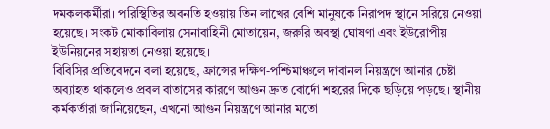দমকলকর্মীরা। পরিস্থিতির অবনতি হওয়ায় তিন লাখের বেশি মানুষকে নিরাপদ স্থানে সরিয়ে নেওয়া হয়েছে। সংকট মোকাবিলায় সেনাবাহিনী মোতায়েন, জরুরি অবস্থা ঘোষণা এবং ইউরোপীয় ইউনিয়নের সহায়তা নেওয়া হয়েছে।
বিবিসির প্রতিবেদনে বলা হয়েছে, ফ্রান্সের দক্ষিণ-পশ্চিমাঞ্চলে দাবানল নিয়ন্ত্রণে আনার চেষ্টা অব্যাহত থাকলেও প্রবল বাতাসের কারণে আগুন দ্রুত বোর্দো শহরের দিকে ছড়িয়ে পড়ছে। স্থানীয় কর্মকর্তারা জানিয়েছেন, এখনো আগুন নিয়ন্ত্রণে আনার মতো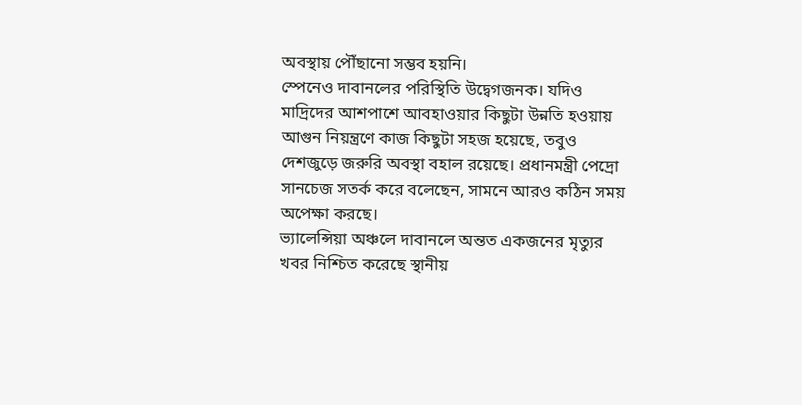অবস্থায় পৌঁছানো সম্ভব হয়নি।
স্পেনেও দাবানলের পরিস্থিতি উদ্বেগজনক। যদিও মাদ্রিদের আশপাশে আবহাওয়ার কিছুটা উন্নতি হওয়ায় আগুন নিয়ন্ত্রণে কাজ কিছুটা সহজ হয়েছে, তবুও দেশজুড়ে জরুরি অবস্থা বহাল রয়েছে। প্রধানমন্ত্রী পেদ্রো সানচেজ সতর্ক করে বলেছেন, সামনে আরও কঠিন সময় অপেক্ষা করছে।
ভ্যালেন্সিয়া অঞ্চলে দাবানলে অন্তত একজনের মৃত্যুর খবর নিশ্চিত করেছে স্থানীয়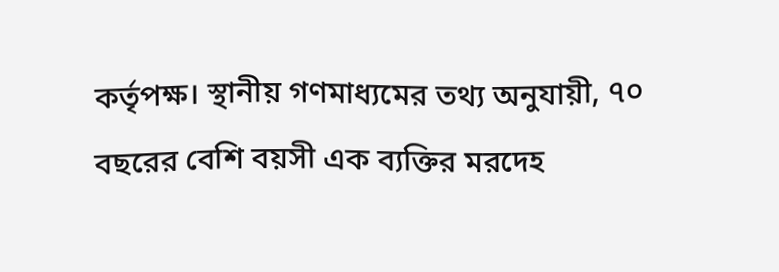কর্তৃপক্ষ। স্থানীয় গণমাধ্যমের তথ্য অনুযায়ী, ৭০ বছরের বেশি বয়সী এক ব্যক্তির মরদেহ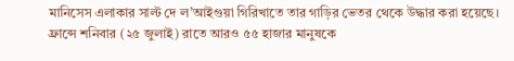মানিসেস এলাকার সাল্ট দে ল’আইগুয়া গিরিখাতে তার গাড়ির ভেতর থেকে উদ্ধার করা হয়েছে।
ফ্রান্সে শনিবার (২৫ জুলাই) রাতে আরও ৫৫ হাজার মানুষকে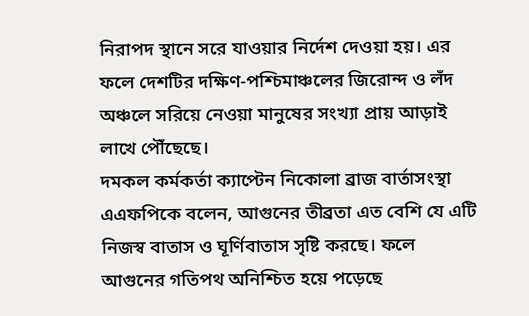নিরাপদ স্থানে সরে যাওয়ার নির্দেশ দেওয়া হয়। এর ফলে দেশটির দক্ষিণ-পশ্চিমাঞ্চলের জিরোন্দ ও লঁদ অঞ্চলে সরিয়ে নেওয়া মানুষের সংখ্যা প্রায় আড়াই লাখে পৌঁছেছে।
দমকল কর্মকর্তা ক্যাপ্টেন নিকোলা ব্রাজ বার্তাসংস্থা এএফপিকে বলেন, আগুনের তীব্রতা এত বেশি যে এটি নিজস্ব বাতাস ও ঘূর্ণিবাতাস সৃষ্টি করছে। ফলে আগুনের গতিপথ অনিশ্চিত হয়ে পড়েছে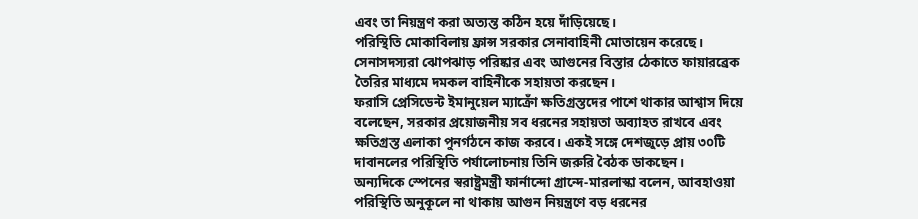এবং তা নিয়ন্ত্রণ করা অত্যন্ত কঠিন হয়ে দাঁড়িয়েছে।
পরিস্থিতি মোকাবিলায় ফ্রান্স সরকার সেনাবাহিনী মোতায়েন করেছে। সেনাসদস্যরা ঝোপঝাড় পরিষ্কার এবং আগুনের বিস্তার ঠেকাতে ফায়ারব্রেক তৈরির মাধ্যমে দমকল বাহিনীকে সহায়তা করছেন।
ফরাসি প্রেসিডেন্ট ইমানুয়েল ম্যাক্রোঁ ক্ষতিগ্রস্তদের পাশে থাকার আশ্বাস দিয়ে বলেছেন, সরকার প্রয়োজনীয় সব ধরনের সহায়তা অব্যাহত রাখবে এবং ক্ষতিগ্রস্ত এলাকা পুনর্গঠনে কাজ করবে। একই সঙ্গে দেশজুড়ে প্রায় ৩০টি দাবানলের পরিস্থিতি পর্যালোচনায় তিনি জরুরি বৈঠক ডাকছেন।
অন্যদিকে স্পেনের স্বরাষ্ট্রমন্ত্রী ফার্নান্দো গ্রান্দে-মারলাস্কা বলেন, আবহাওয়া পরিস্থিতি অনুকূলে না থাকায় আগুন নিয়ন্ত্রণে বড় ধরনের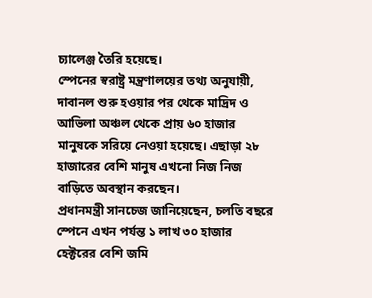চ্যালেঞ্জ তৈরি হয়েছে।
স্পেনের স্বরাষ্ট্র মন্ত্রণালয়ের তথ্য অনুযায়ী, দাবানল শুরু হওয়ার পর থেকে মাদ্রিদ ও আভিলা অঞ্চল থেকে প্রায় ৬০ হাজার মানুষকে সরিয়ে নেওয়া হয়েছে। এছাড়া ২৮ হাজারের বেশি মানুষ এখনো নিজ নিজ বাড়িতে অবস্থান করছেন।
প্রধানমন্ত্রী সানচেজ জানিয়েছেন, চলতি বছরে স্পেনে এখন পর্যন্ত ১ লাখ ৩০ হাজার হেক্টরের বেশি জমি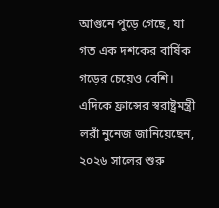আগুনে পুড়ে গেছে, যা গত এক দশকের বার্ষিক গড়ের চেয়েও বেশি।
এদিকে ফ্রান্সের স্বরাষ্ট্রমন্ত্রী লরাঁ নুনেজ জানিয়েছেন, ২০২৬ সালের শুরু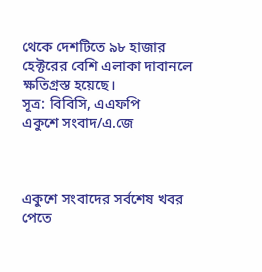থেকে দেশটিতে ৯৮ হাজার হেক্টরের বেশি এলাকা দাবানলে ক্ষতিগ্রস্ত হয়েছে।
সূত্র: বিবিসি, এএফপি
একুশে সংবাদ/এ.জে



একুশে সংবাদের সর্বশেষ খবর পেতে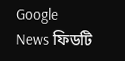Google News ফিডটি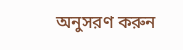অনুসরণ করুন